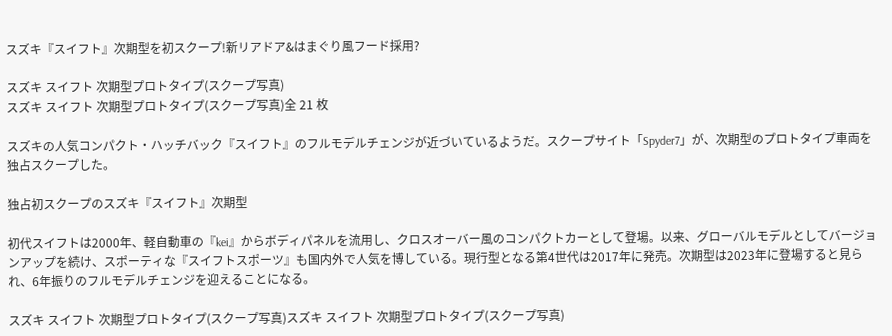スズキ『スイフト』次期型を初スクープ!新リアドア&はまぐり風フード採用?

スズキ スイフト 次期型プロトタイプ(スクープ写真)
スズキ スイフト 次期型プロトタイプ(スクープ写真)全 21 枚

スズキの人気コンパクト・ハッチバック『スイフト』のフルモデルチェンジが近づいているようだ。スクープサイト「Spyder7」が、次期型のプロトタイプ車両を独占スクープした。

独占初スクープのスズキ『スイフト』次期型

初代スイフトは2000年、軽自動車の『kei』からボディパネルを流用し、クロスオーバー風のコンパクトカーとして登場。以来、グローバルモデルとしてバージョンアップを続け、スポーティな『スイフトスポーツ』も国内外で人気を博している。現行型となる第4世代は2017年に発売。次期型は2023年に登場すると見られ、6年振りのフルモデルチェンジを迎えることになる。

スズキ スイフト 次期型プロトタイプ(スクープ写真)スズキ スイフト 次期型プロトタイプ(スクープ写真)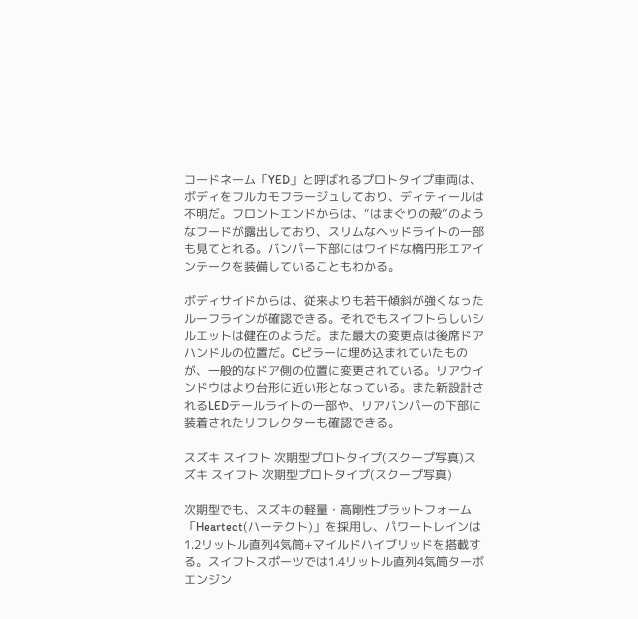コードネーム「YED」と呼ばれるプロトタイプ車両は、ボディをフルカモフラージュしており、ディティールは不明だ。フロントエンドからは、“はまぐりの殻”のようなフードが露出しており、スリムなヘッドライトの一部も見てとれる。バンパー下部にはワイドな楕円形エアインテークを装備していることもわかる。

ボディサイドからは、従来よりも若干傾斜が強くなったルーフラインが確認できる。それでもスイフトらしいシルエットは健在のようだ。また最大の変更点は後席ドアハンドルの位置だ。Cピラーに埋め込まれていたものが、一般的なドア側の位置に変更されている。リアウインドウはより台形に近い形となっている。また新設計されるLEDテールライトの一部や、リアバンパーの下部に装着されたリフレクターも確認できる。

スズキ スイフト 次期型プロトタイプ(スクープ写真)スズキ スイフト 次期型プロトタイプ(スクープ写真)

次期型でも、スズキの軽量・高剛性プラットフォーム「Heartect(ハーテクト)」を採用し、パワートレインは1.2リットル直列4気筒+マイルドハイブリッドを搭載する。スイフトスポーツでは1.4リットル直列4気筒ターボエンジン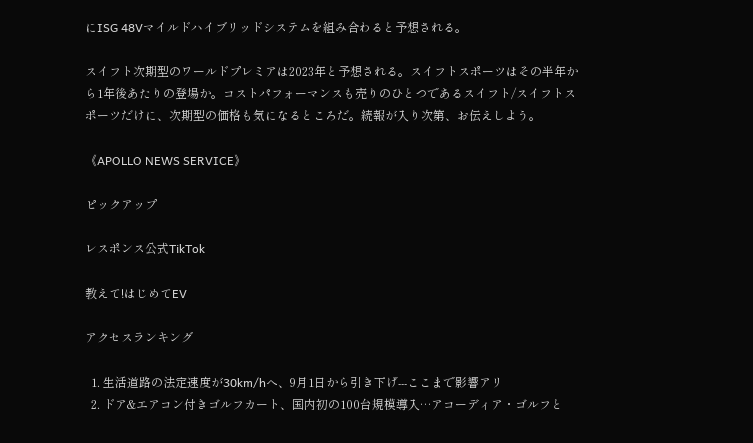にISG 48Vマイルドハイブリッドシステムを組み合わると予想される。

スイフト次期型のワールドプレミアは2023年と予想される。スイフトスポーツはその半年から1年後あたりの登場か。コストパフォーマンスも売りのひとつであるスイフト/スイフトスポーツだけに、次期型の価格も気になるところだ。続報が入り次第、お伝えしよう。

《APOLLO NEWS SERVICE》

ピックアップ

レスポンス公式TikTok

教えて!はじめてEV

アクセスランキング

  1. 生活道路の法定速度が30km/hへ、9月1日から引き下げ---ここまで影響アリ
  2. ドア&エアコン付きゴルフカート、国内初の100台規模導入…アコーディア・ゴルフと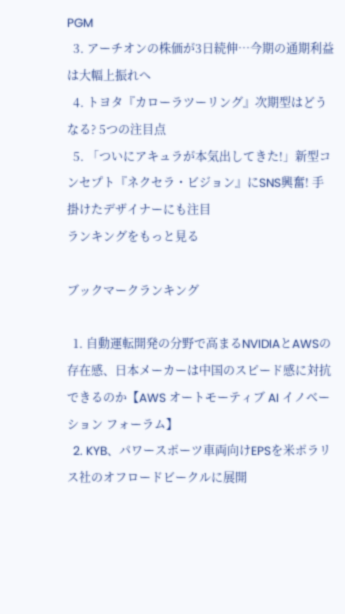PGM
  3. アーチオンの株価が3日続伸…今期の通期利益は大幅上振れへ
  4. トヨタ『カローラツーリング』次期型はどうなる? 5つの注目点
  5. 「ついにアキュラが本気出してきた!」新型コンセプト『ネクセラ・ビジョン』にSNS興奮! 手掛けたデザイナーにも注目
ランキングをもっと見る

ブックマークランキング

  1. 自動運転開発の分野で高まるNVIDIAとAWSの存在感、日本メーカーは中国のスピード感に対抗できるのか【AWS オートモーティブ AI イノベーション フォーラム】
  2. KYB、パワースポーツ車両向けEPSを米ポラリス社のオフロードビークルに展開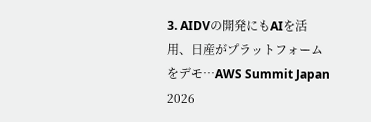3. AIDVの開発にもAIを活用、日産がプラットフォームをデモ…AWS Summit Japan 2026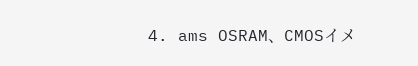4. ams OSRAM、CMOSイメ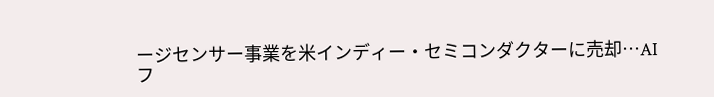ージセンサー事業を米インディー・セミコンダクターに売却…AIフ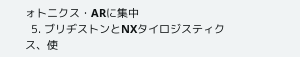ォトニクス・ARに集中
  5. ブリヂストンとNXタイロジスティクス、使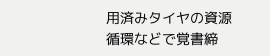用済みタイヤの資源循環などで覚書締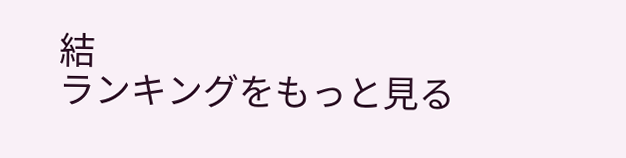結
ランキングをもっと見る